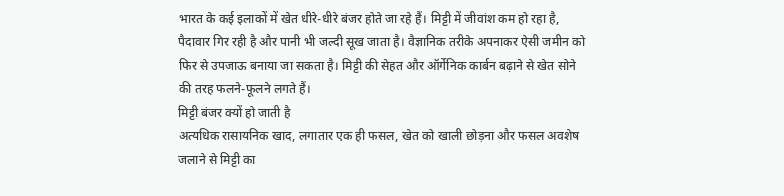भारत के कई इलाकों में खेत धीरे-धीरे बंजर होते जा रहे हैं। मिट्टी में जीवांश कम हो रहा है, पैदावार गिर रही है और पानी भी जल्दी सूख जाता है। वैज्ञानिक तरीके अपनाकर ऐसी जमीन को फिर से उपजाऊ बनाया जा सकता है। मिट्टी की सेहत और ऑर्गेनिक कार्बन बढ़ाने से खेत सोने की तरह फलने-फूलने लगते हैं।
मिट्टी बंजर क्यों हो जाती है
अत्यधिक रासायनिक खाद, लगातार एक ही फसल, खेत को खाली छोड़ना और फसल अवशेष जलाने से मिट्टी का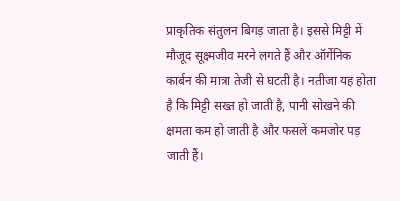प्राकृतिक संतुलन बिगड़ जाता है। इससे मिट्टी में मौजूद सूक्ष्मजीव मरने लगते हैं और ऑर्गेनिक कार्बन की मात्रा तेजी से घटती है। नतीजा यह होता है कि मिट्टी सख्त हो जाती है, पानी सोखने की क्षमता कम हो जाती है और फसलें कमजोर पड़ जाती हैं।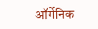ऑर्गेनिक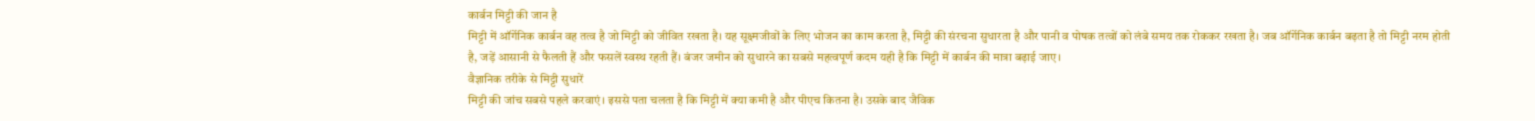कार्बन मिट्टी की जान है
मिट्टी में ऑर्गेनिक कार्बन वह तत्व है जो मिट्टी को जीवित रखता है। यह सूक्ष्मजीवों के लिए भोजन का काम करता है, मिट्टी की संरचना सुधारता है और पानी व पोषक तत्वों को लंबे समय तक रोककर रखता है। जब ऑर्गेनिक कार्बन बढ़ता है तो मिट्टी नरम होती है, जड़ें आसानी से फैलती हैं और फसलें स्वस्थ रहती हैं। बंजर जमीन को सुधारने का सबसे महत्वपूर्ण कदम यही है कि मिट्टी में कार्बन की मात्रा बढ़ाई जाए।
वैज्ञानिक तरीके से मिट्टी सुधारें
मिट्टी की जांच सबसे पहले करवाएं। इससे पता चलता है कि मिट्टी में क्या कमी है और पीएच कितना है। उसके बाद जैविक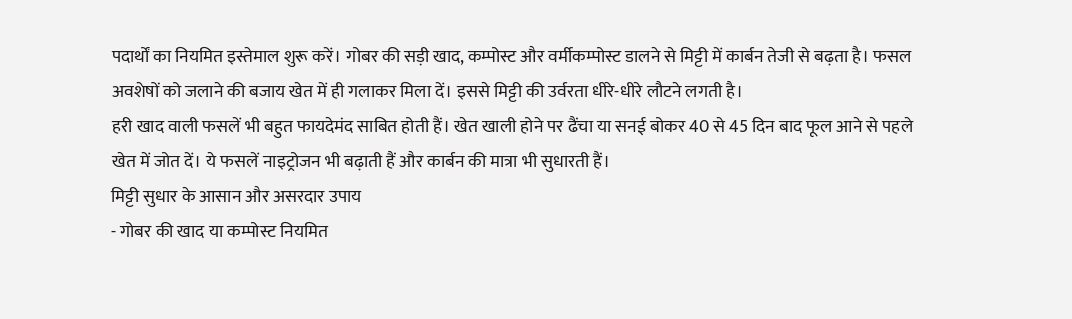पदार्थों का नियमित इस्तेमाल शुरू करें। गोबर की सड़ी खाद, कम्पोस्ट और वर्मीकम्पोस्ट डालने से मिट्टी में कार्बन तेजी से बढ़ता है। फसल अवशेषों को जलाने की बजाय खेत में ही गलाकर मिला दें। इससे मिट्टी की उर्वरता धीरे-धीरे लौटने लगती है।
हरी खाद वाली फसलें भी बहुत फायदेमंद साबित होती हैं। खेत खाली होने पर ढैंचा या सनई बोकर 40 से 45 दिन बाद फूल आने से पहले खेत में जोत दें। ये फसलें नाइट्रोजन भी बढ़ाती हैं और कार्बन की मात्रा भी सुधारती हैं।
मिट्टी सुधार के आसान और असरदार उपाय
- गोबर की खाद या कम्पोस्ट नियमित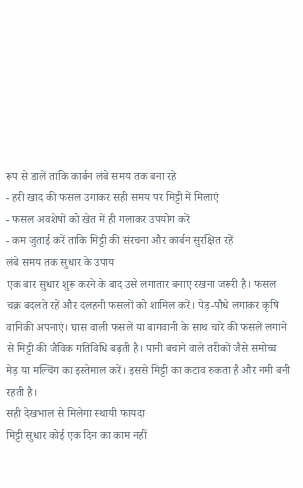रूप से डालें ताकि कार्बन लंबे समय तक बना रहे
- हरी खाद की फसल उगाकर सही समय पर मिट्टी में मिलाएं
- फसल अवशेषों को खेत में ही गलाकर उपयोग करें
- कम जुताई करें ताकि मिट्टी की संरचना और कार्बन सुरक्षित रहें
लंबे समय तक सुधार के उपाय
एक बार सुधार शुरू करने के बाद उसे लगातार बनाए रखना जरूरी है। फसल चक्र बदलते रहें और दलहनी फसलों को शामिल करें। पेड़-पौधे लगाकर कृषि वानिकी अपनाएं। घास वाली फसलें या बागवानी के साथ चारे की फसलें लगाने से मिट्टी की जैविक गतिविधि बढ़ती है। पानी बचाने वाले तरीकों जैसे समोच्च मेड़ या मल्चिंग का इस्तेमाल करें। इससे मिट्टी का कटाव रुकता है और नमी बनी रहती है।
सही देखभाल से मिलेगा स्थायी फायदा
मिट्टी सुधार कोई एक दिन का काम नहीं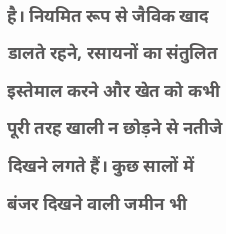है। नियमित रूप से जैविक खाद डालते रहने, रसायनों का संतुलित इस्तेमाल करने और खेत को कभी पूरी तरह खाली न छोड़ने से नतीजे दिखने लगते हैं। कुछ सालों में बंजर दिखने वाली जमीन भी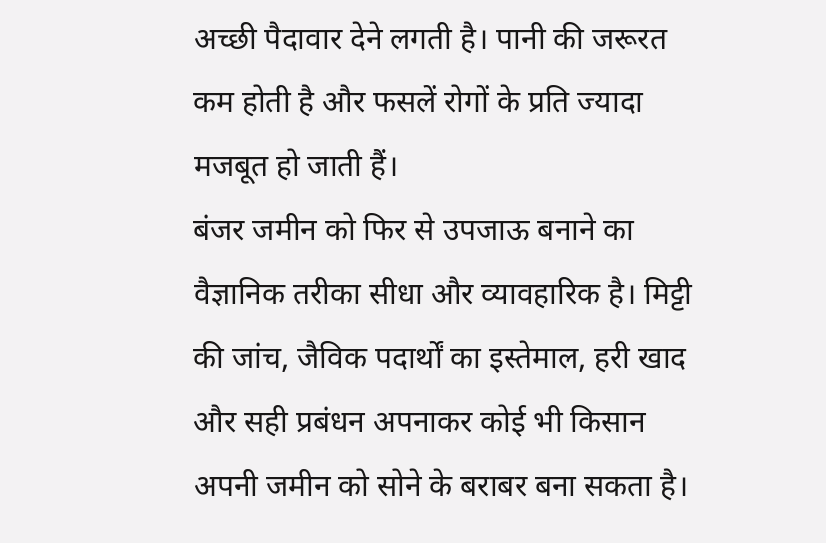अच्छी पैदावार देने लगती है। पानी की जरूरत कम होती है और फसलें रोगों के प्रति ज्यादा मजबूत हो जाती हैं।
बंजर जमीन को फिर से उपजाऊ बनाने का वैज्ञानिक तरीका सीधा और व्यावहारिक है। मिट्टी की जांच, जैविक पदार्थों का इस्तेमाल, हरी खाद और सही प्रबंधन अपनाकर कोई भी किसान अपनी जमीन को सोने के बराबर बना सकता है।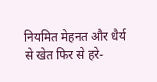नियमित मेहनत और धैर्य से खेत फिर से हरे-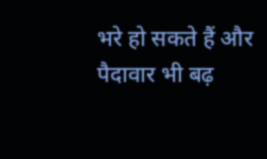भरे हो सकते हैं और पैदावार भी बढ़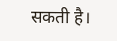सकती है।